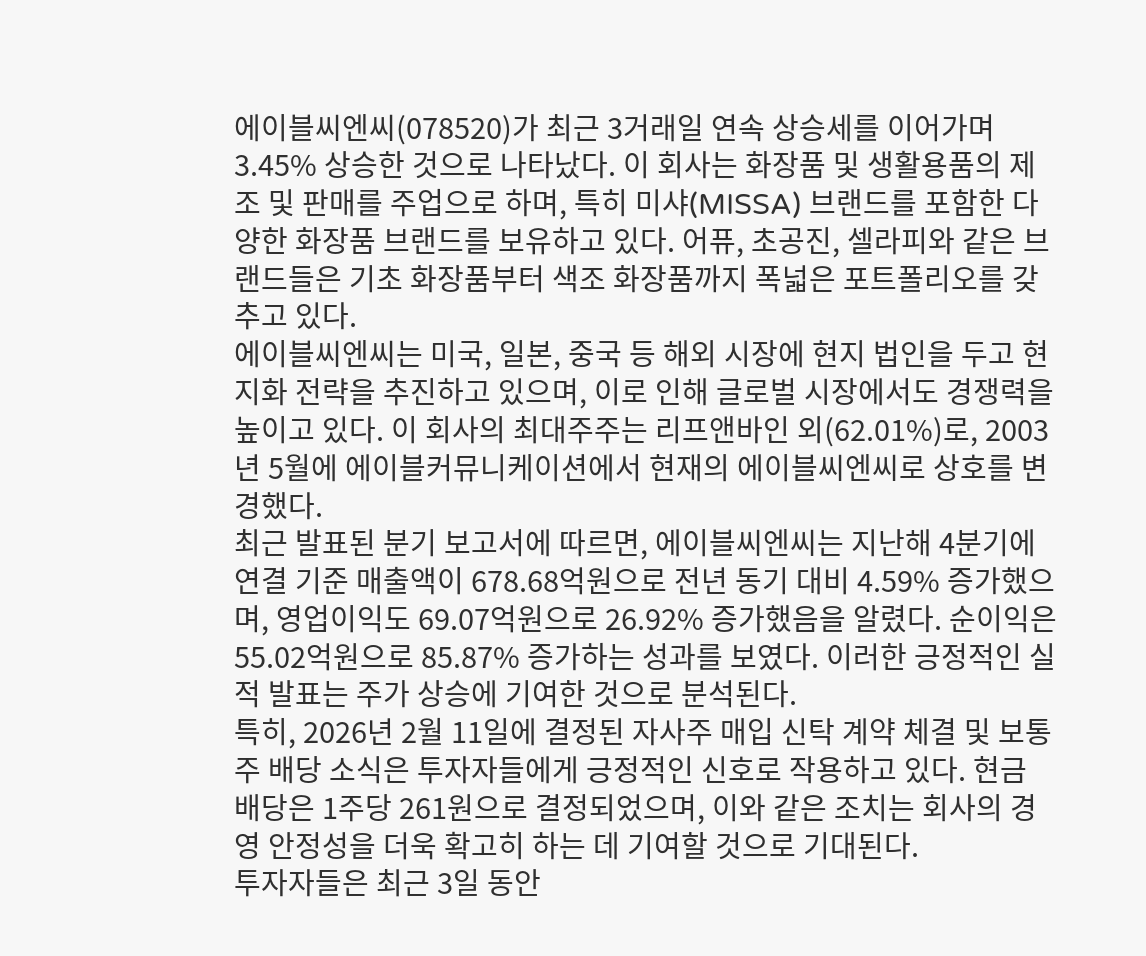에이블씨엔씨(078520)가 최근 3거래일 연속 상승세를 이어가며 3.45% 상승한 것으로 나타났다. 이 회사는 화장품 및 생활용품의 제조 및 판매를 주업으로 하며, 특히 미샤(MISSA) 브랜드를 포함한 다양한 화장품 브랜드를 보유하고 있다. 어퓨, 초공진, 셀라피와 같은 브랜드들은 기초 화장품부터 색조 화장품까지 폭넓은 포트폴리오를 갖추고 있다.
에이블씨엔씨는 미국, 일본, 중국 등 해외 시장에 현지 법인을 두고 현지화 전략을 추진하고 있으며, 이로 인해 글로벌 시장에서도 경쟁력을 높이고 있다. 이 회사의 최대주주는 리프앤바인 외(62.01%)로, 2003년 5월에 에이블커뮤니케이션에서 현재의 에이블씨엔씨로 상호를 변경했다.
최근 발표된 분기 보고서에 따르면, 에이블씨엔씨는 지난해 4분기에 연결 기준 매출액이 678.68억원으로 전년 동기 대비 4.59% 증가했으며, 영업이익도 69.07억원으로 26.92% 증가했음을 알렸다. 순이익은 55.02억원으로 85.87% 증가하는 성과를 보였다. 이러한 긍정적인 실적 발표는 주가 상승에 기여한 것으로 분석된다.
특히, 2026년 2월 11일에 결정된 자사주 매입 신탁 계약 체결 및 보통주 배당 소식은 투자자들에게 긍정적인 신호로 작용하고 있다. 현금 배당은 1주당 261원으로 결정되었으며, 이와 같은 조치는 회사의 경영 안정성을 더욱 확고히 하는 데 기여할 것으로 기대된다.
투자자들은 최근 3일 동안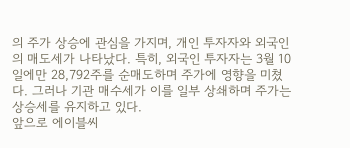의 주가 상승에 관심을 가지며, 개인 투자자와 외국인의 매도세가 나타났다. 특히, 외국인 투자자는 3월 10일에만 28,792주를 순매도하며 주가에 영향을 미쳤다. 그러나 기관 매수세가 이를 일부 상쇄하며 주가는 상승세를 유지하고 있다.
앞으로 에이블씨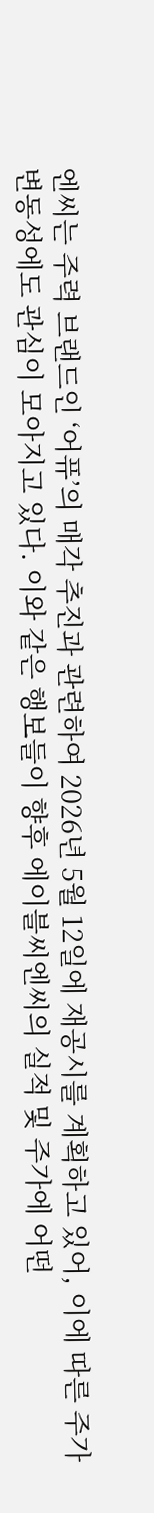엔씨는 주력 브랜드인 ‘어퓨’의 매각 추진과 관련하여 2026년 5월 12일에 재공시를 계획하고 있어, 이에 따른 주가 변동성에도 관심이 모아지고 있다. 이와 같은 행보들이 향후 에이블씨엔씨의 실적 및 주가에 어떤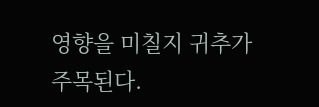영향을 미칠지 귀추가 주목된다.